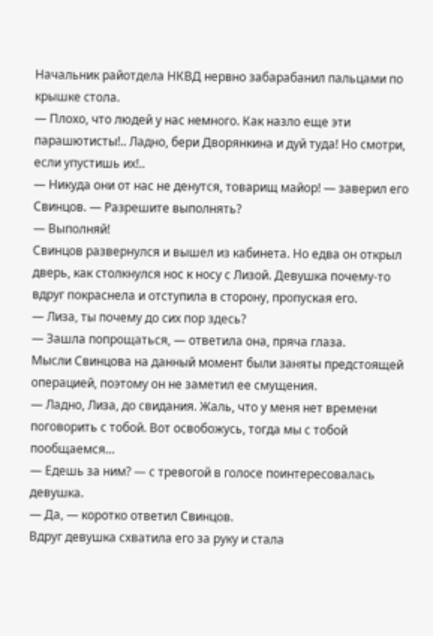Начальник райотдела НКВД нервно забарабанил пальцами по крышке стола.
— Плохо, что людей у нас немного. Как назло еще эти парашютисты!.. Ладно, бери Дворянкина и дуй туда! Но смотри, если упустишь их!..
— Никуда они от нас не денутся, товарищ майор! — заверил его Свинцов. — Разрешите выполнять?
— Выполняй!
Свинцов развернулся и вышел из кабинета. Но едва он открыл дверь, как столкнулся нос к носу с Лизой. Девушка почему-то вдруг покраснела и отступила в сторону, пропуская его.
— Лиза, ты почему до сих пор здесь?
— Зашла попрощаться, — ответила она, пряча глаза.
Мысли Свинцова на данный момент были заняты предстоящей операцией, поэтому он не заметил ее смущения.
— Ладно, Лиза, до свидания. Жаль, что у меня нет времени поговорить с тобой. Вот освобожусь, тогда мы с тобой пообщаемся…
— Едешь за ним? — с тревогой в голосе поинтересовалась девушка.
— Да, — коротко ответил Свинцов.
Вдруг девушка схватила его за руку и стала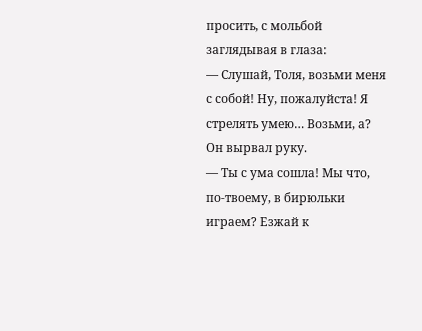просить, с мольбой заглядывая в глаза:
— Слушай, Толя, возьми меня с собой! Ну, пожалуйста! Я стрелять умею… Возьми, а?
Он вырвал руку.
— Ты с ума сошла! Мы что, по-твоему, в бирюльки играем? Езжай к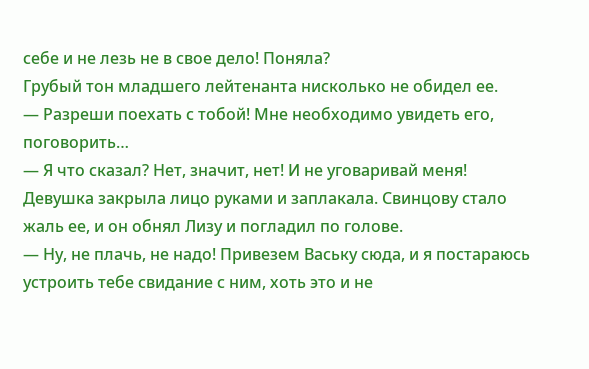себе и не лезь не в свое дело! Поняла?
Грубый тон младшего лейтенанта нисколько не обидел ее.
— Разреши поехать с тобой! Мне необходимо увидеть его, поговорить…
— Я что сказал? Нет, значит, нет! И не уговаривай меня!
Девушка закрыла лицо руками и заплакала. Свинцову стало жаль ее, и он обнял Лизу и погладил по голове.
— Ну, не плачь, не надо! Привезем Ваську сюда, и я постараюсь устроить тебе свидание с ним, хоть это и не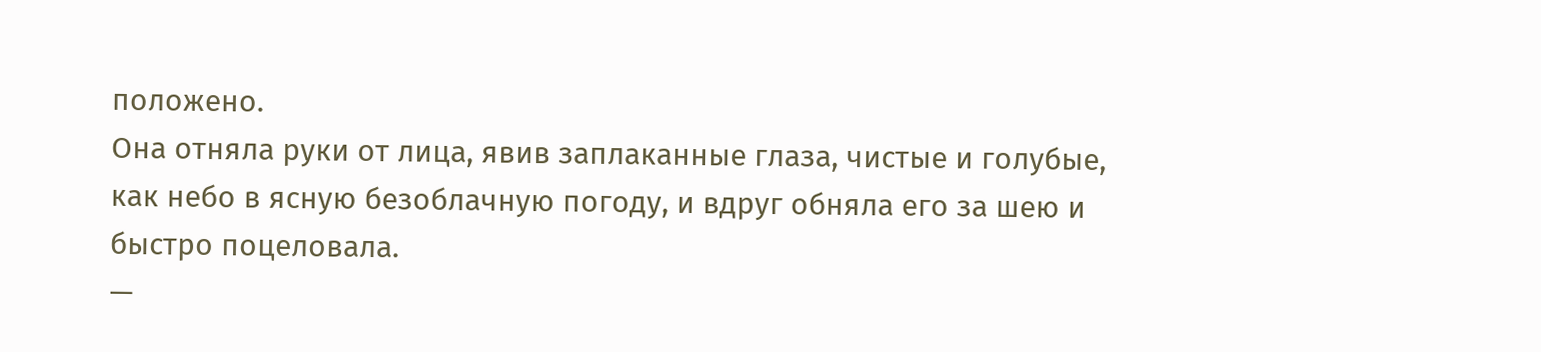положено.
Она отняла руки от лица, явив заплаканные глаза, чистые и голубые, как небо в ясную безоблачную погоду, и вдруг обняла его за шею и быстро поцеловала.
—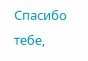Спасибо тебе,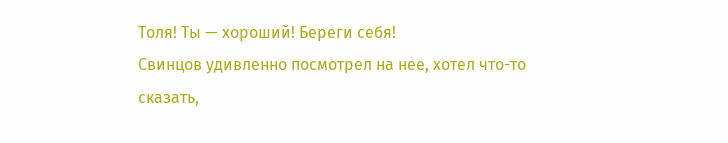Толя! Ты — хороший! Береги себя!
Свинцов удивленно посмотрел на нее, хотел что-то сказать,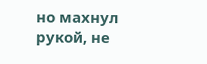но махнул рукой, не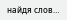найдя слов…